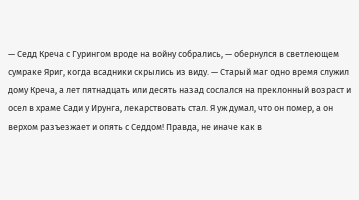— Седд Креча с Гурингом вроде на войну собрались, — обернулся в светлеющем сумраке Яриг, когда всадники скрылись из виду. — Старый маг одно время служил дому Креча, а лет пятнадцать или десять назад сослался на преклонный возраст и осел в храме Сади у Ирунга, лекарствовать стал. Я уж думал, что он помер, а он верхом разъезжает и опять с Седдом! Правда, не иначе как в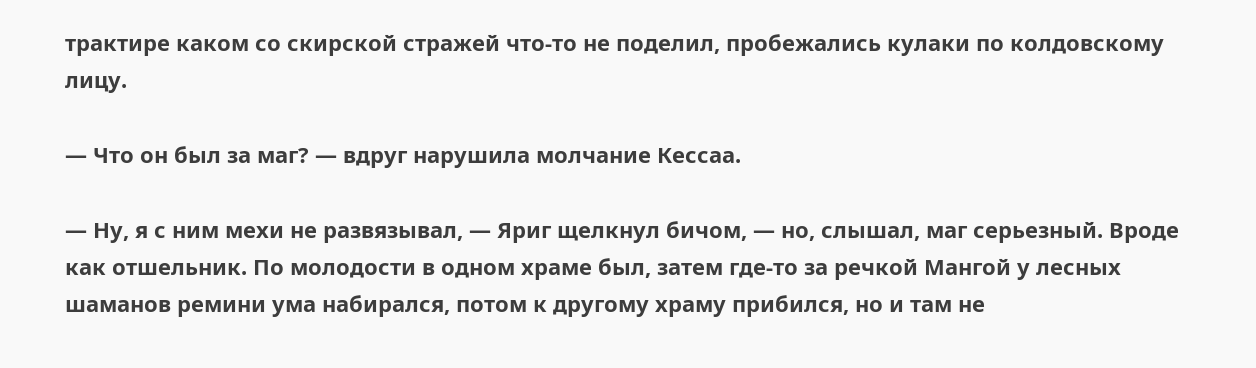трактире каком со скирской стражей что-то не поделил, пробежались кулаки по колдовскому лицу.

— Что он был за маг? — вдруг нарушила молчание Кессаа.

— Ну, я с ним мехи не развязывал, — Яриг щелкнул бичом, — но, слышал, маг серьезный. Вроде как отшельник. По молодости в одном храме был, затем где-то за речкой Мангой у лесных шаманов ремини ума набирался, потом к другому храму прибился, но и там не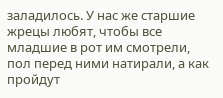заладилось. У нас же старшие жрецы любят, чтобы все младшие в рот им смотрели, пол перед ними натирали, а как пройдут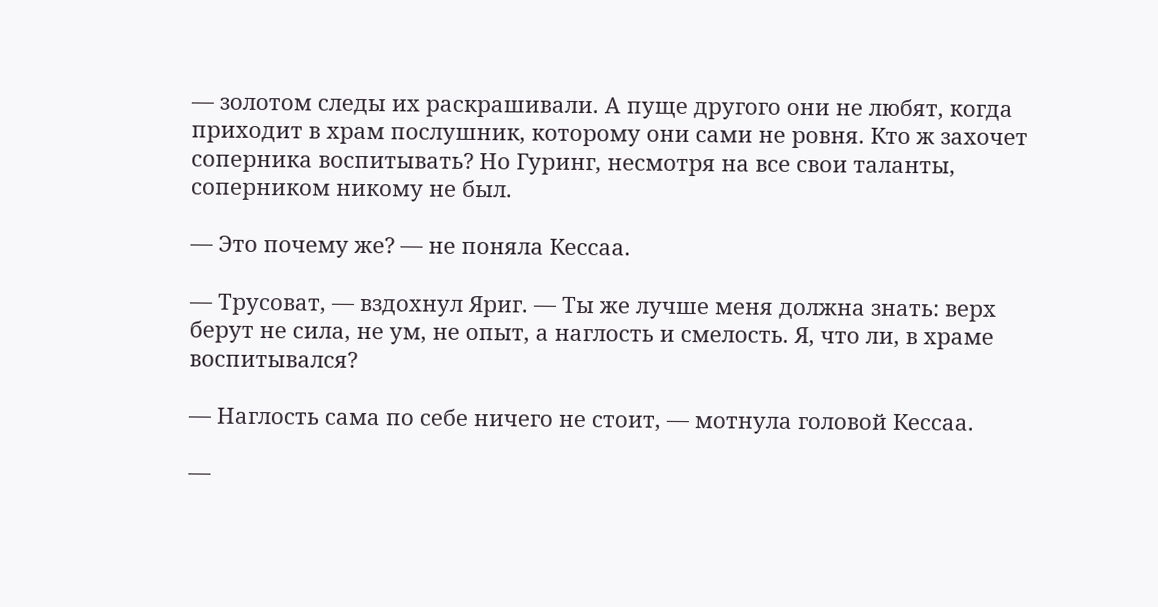— золотом следы их раскрашивали. А пуще другого они не любят, когда приходит в храм послушник, которому они сами не ровня. Кто ж захочет соперника воспитывать? Но Гуринг, несмотря на все свои таланты, соперником никому не был.

— Это почему же? — не поняла Кессаа.

— Трусоват, — вздохнул Яриг. — Ты же лучше меня должна знать: верх берут не сила, не ум, не опыт, а наглость и смелость. Я, что ли, в храме воспитывался?

— Наглость сама по себе ничего не стоит, — мотнула головой Кессаа.

—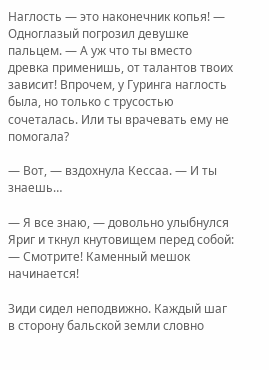Наглость — это наконечник копья! — Одноглазый погрозил девушке пальцем. — А уж что ты вместо древка применишь, от талантов твоих зависит! Впрочем, у Гуринга наглость была, но только с трусостью сочеталась. Или ты врачевать ему не помогала?

— Вот, — вздохнула Кессаа. — И ты знаешь…

— Я все знаю, — довольно улыбнулся Яриг и ткнул кнутовищем перед собой: — Смотрите! Каменный мешок начинается!

Зиди сидел неподвижно. Каждый шаг в сторону бальской земли словно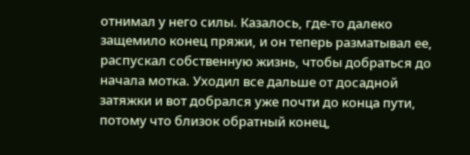отнимал у него силы. Казалось, где-то далеко защемило конец пряжи, и он теперь разматывал ее, распускал собственную жизнь, чтобы добраться до начала мотка. Уходил все дальше от досадной затяжки и вот добрался уже почти до конца пути, потому что близок обратный конец,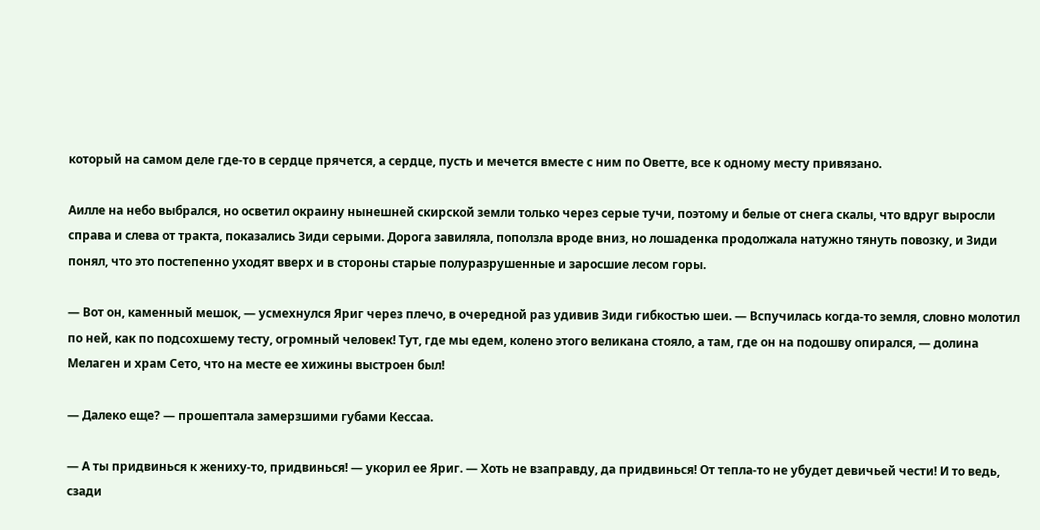который на самом деле где-то в сердце прячется, а сердце, пусть и мечется вместе с ним по Оветте, все к одному месту привязано.

Аилле на небо выбрался, но осветил окраину нынешней скирской земли только через серые тучи, поэтому и белые от снега скалы, что вдруг выросли справа и слева от тракта, показались Зиди серыми. Дорога завиляла, поползла вроде вниз, но лошаденка продолжала натужно тянуть повозку, и Зиди понял, что это постепенно уходят вверх и в стороны старые полуразрушенные и заросшие лесом горы.

— Вот он, каменный мешок, — усмехнулся Яриг через плечо, в очередной раз удивив Зиди гибкостью шеи. — Вспучилась когда-то земля, словно молотил по ней, как по подсохшему тесту, огромный человек! Тут, где мы едем, колено этого великана стояло, а там, где он на подошву опирался, — долина Мелаген и храм Сето, что на месте ее хижины выстроен был!

— Далеко еще? — прошептала замерзшими губами Кессаа.

— А ты придвинься к жениху-то, придвинься! — укорил ее Яриг. — Хоть не взаправду, да придвинься! От тепла-то не убудет девичьей чести! И то ведь, сзади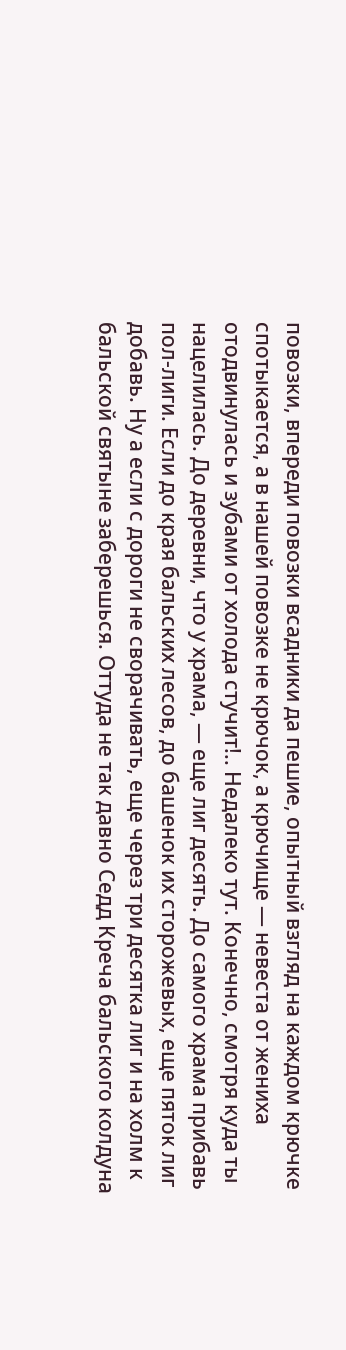повозки, впереди повозки всадники да пешие, опытный взгляд на каждом крючке спотыкается, а в нашей повозке не крючок, а крючище — невеста от жениха отодвинулась и зубами от холода стучит!.. Недалеко тут. Конечно, смотря куда ты нацелилась. До деревни, что у храма, — еще лиг десять. До самого храма прибавь пол-лиги. Если до края бальских лесов, до башенок их сторожевых, еще пяток лиг добавь. Ну а если с дороги не сворачивать, еще через три десятка лиг и на холм к бальской святыне заберешься. Оттуда не так давно Седд Креча бальского колдуна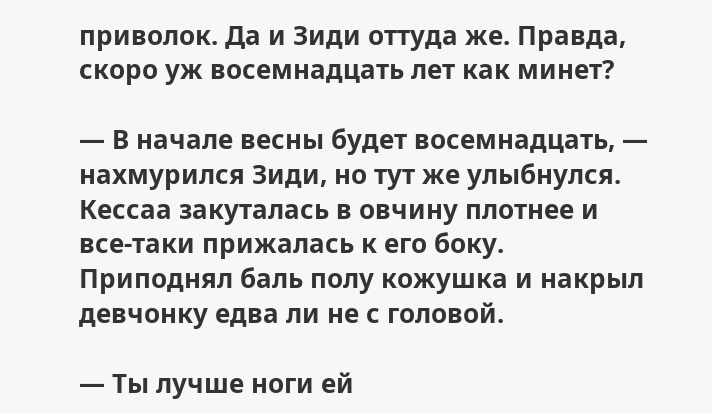приволок. Да и Зиди оттуда же. Правда, скоро уж восемнадцать лет как минет?

— В начале весны будет восемнадцать, — нахмурился Зиди, но тут же улыбнулся. Кессаа закуталась в овчину плотнее и все-таки прижалась к его боку. Приподнял баль полу кожушка и накрыл девчонку едва ли не с головой.

— Ты лучше ноги ей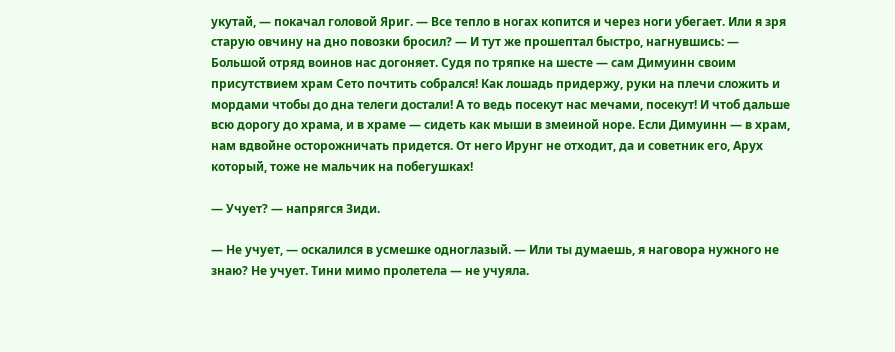укутай, — покачал головой Яриг. — Все тепло в ногах копится и через ноги убегает. Или я зря старую овчину на дно повозки бросил? — И тут же прошептал быстро, нагнувшись: — Большой отряд воинов нас догоняет. Судя по тряпке на шесте — сам Димуинн своим присутствием храм Сето почтить собрался! Как лошадь придержу, руки на плечи сложить и мордами чтобы до дна телеги достали! А то ведь посекут нас мечами, посекут! И чтоб дальше всю дорогу до храма, и в храме — сидеть как мыши в змеиной норе. Если Димуинн — в храм, нам вдвойне осторожничать придется. От него Ирунг не отходит, да и советник его, Арух который, тоже не мальчик на побегушках!

— Учует? — напрягся Зиди.

— Не учует, — оскалился в усмешке одноглазый. — Или ты думаешь, я наговора нужного не знаю? Не учует. Тини мимо пролетела — не учуяла.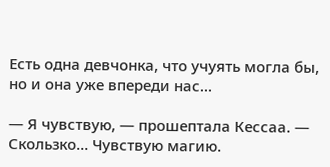Есть одна девчонка, что учуять могла бы, но и она уже впереди нас…

— Я чувствую, — прошептала Кессаа. — Скользко… Чувствую магию.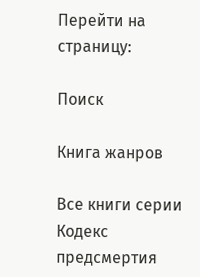Перейти на страницу:

Поиск

Книга жанров

Все книги серии Кодекс предсмертия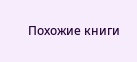Похожие книги